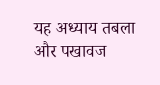यह अध्याय तबला और पखावज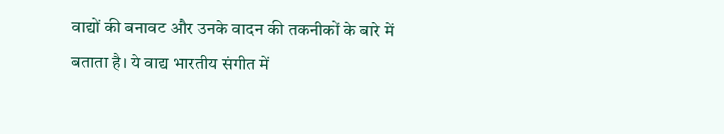वाद्यों की बनावट और उनके वादन की तकनीकों के बारे में बताता है। ये वाद्य भारतीय संगीत में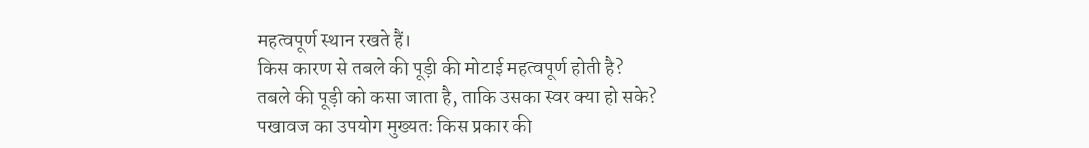महत्वपूर्ण स्थान रखते हैं।
किस कारण से तबले की पूड़ी की मोटाई महत्वपूर्ण होती है?
तबले की पूड़ी को कसा जाता है, ताकि उसका स्वर क्या हो सके?
पखावज का उपयोग मुख्यतः किस प्रकार की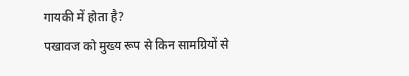गायकी में होता है?
पखावज को मुख्य रूप से किन सामग्रियों से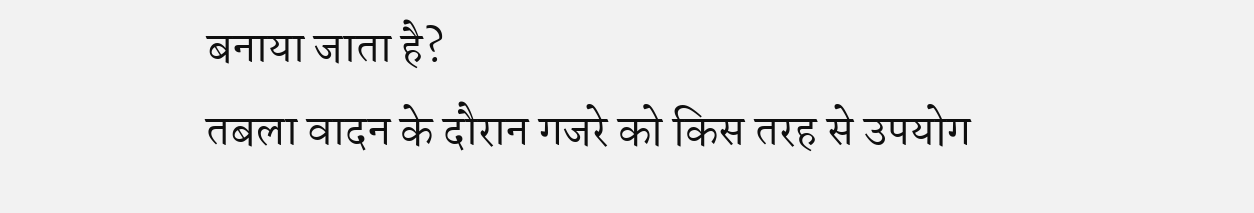बनाया जाता है?
तबला वादन के दौरान गजरे को किस तरह से उपयोग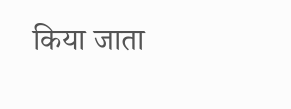किया जाता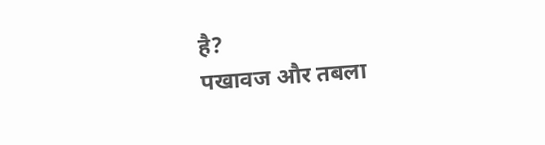है?
पखावज और तबला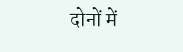दोनों में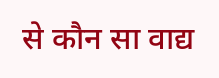से कौन सा वाद्य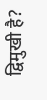द्विमुखी है?